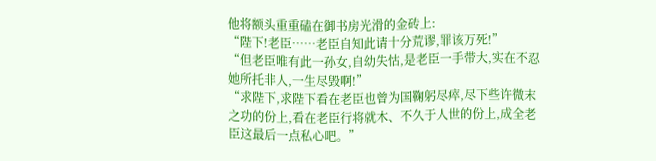他将额头重重磕在御书房光滑的金砖上:
“陛下!老臣……老臣自知此请十分荒谬,罪该万死!”
“但老臣唯有此一孙女,自幼失怙,是老臣一手带大,实在不忍她所托非人,一生尽毁啊!”
“求陛下,求陛下看在老臣也曾为国鞠躬尽瘁,尽下些许微末之功的份上,看在老臣行将就木、不久于人世的份上,成全老臣这最后一点私心吧。”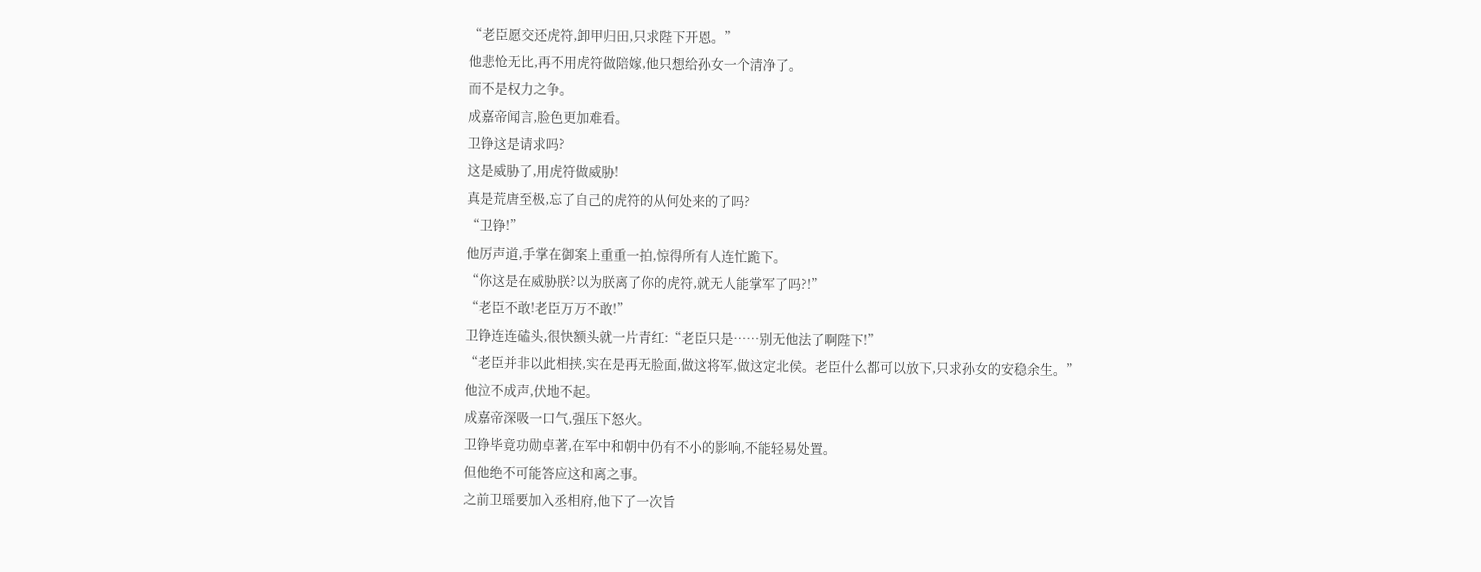“老臣愿交还虎符,卸甲归田,只求陛下开恩。”
他悲怆无比,再不用虎符做陪嫁,他只想给孙女一个清净了。
而不是权力之争。
成嘉帝闻言,脸色更加难看。
卫铮这是请求吗?
这是威胁了,用虎符做威胁!
真是荒唐至极,忘了自己的虎符的从何处来的了吗?
“卫铮!”
他厉声道,手掌在御案上重重一拍,惊得所有人连忙跪下。
“你这是在威胁朕?以为朕离了你的虎符,就无人能掌军了吗?!”
“老臣不敢!老臣万万不敢!”
卫铮连连磕头,很快额头就一片青红:“老臣只是……别无他法了啊陛下!”
“老臣并非以此相挟,实在是再无脸面,做这将军,做这定北侯。老臣什么都可以放下,只求孙女的安稳余生。”
他泣不成声,伏地不起。
成嘉帝深吸一口气,强压下怒火。
卫铮毕竟功勋卓著,在军中和朝中仍有不小的影响,不能轻易处置。
但他绝不可能答应这和离之事。
之前卫瑶要加入丞相府,他下了一次旨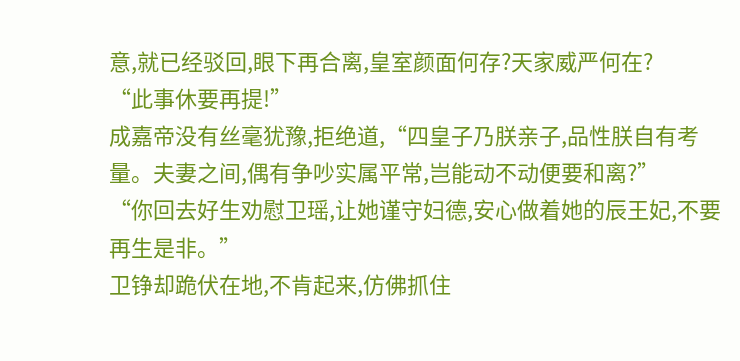意,就已经驳回,眼下再合离,皇室颜面何存?天家威严何在?
“此事休要再提!”
成嘉帝没有丝毫犹豫,拒绝道,“四皇子乃朕亲子,品性朕自有考量。夫妻之间,偶有争吵实属平常,岂能动不动便要和离?”
“你回去好生劝慰卫瑶,让她谨守妇德,安心做着她的辰王妃,不要再生是非。”
卫铮却跪伏在地,不肯起来,仿佛抓住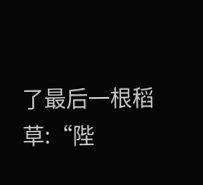了最后一根稻草:“陛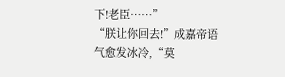下!老臣……”
“朕让你回去!”成嘉帝语气愈发冰冷,“莫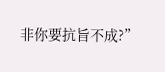非你要抗旨不成?”